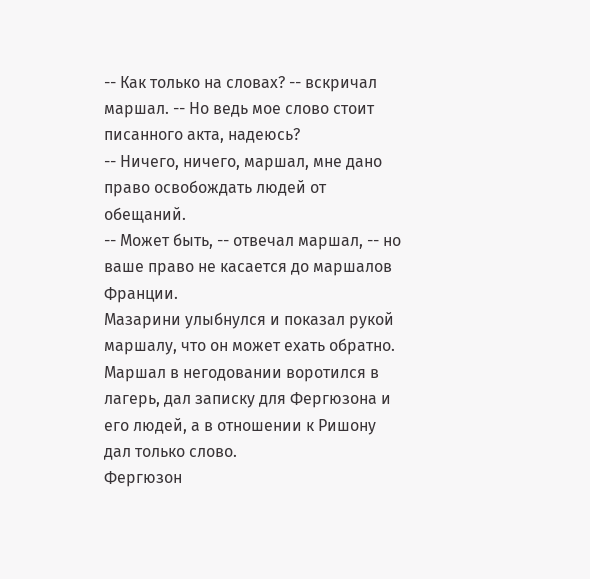-- Как только на словах? -- вскричал маршал. -- Но ведь мое слово стоит писанного акта, надеюсь?
-- Ничего, ничего, маршал, мне дано право освобождать людей от обещаний.
-- Может быть, -- отвечал маршал, -- но ваше право не касается до маршалов Франции.
Мазарини улыбнулся и показал рукой маршалу, что он может ехать обратно.
Маршал в негодовании воротился в лагерь, дал записку для Фергюзона и его людей, а в отношении к Ришону дал только слово.
Фергюзон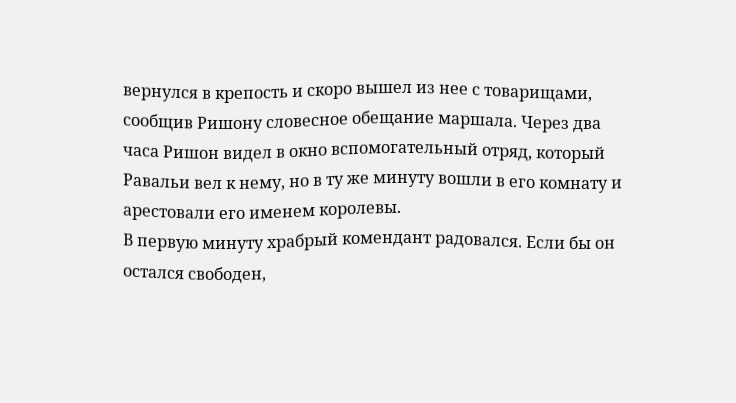вернулся в крепость и скоро вышел из нее с товарищами, сообщив Ришону словесное обещание маршала. Через два часа Ришон видел в окно вспомогательный отряд, который Равальи вел к нему, но в ту же минуту вошли в его комнату и арестовали его именем королевы.
В первую минуту храбрый комендант радовался. Если бы он остался свободен,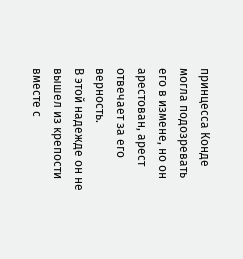принцесса Конде могла подозревать его в измене, но он арестован, арест отвечает за его верность.
В этой надежде он не вышел из крепости вместе с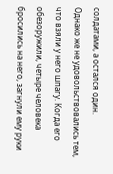солдатами, а остался один.
Однако же не удовольствовались тем, что взяли у него шпагу. Когда его обезоружили, четыре человека бросились на него, загнули ему руки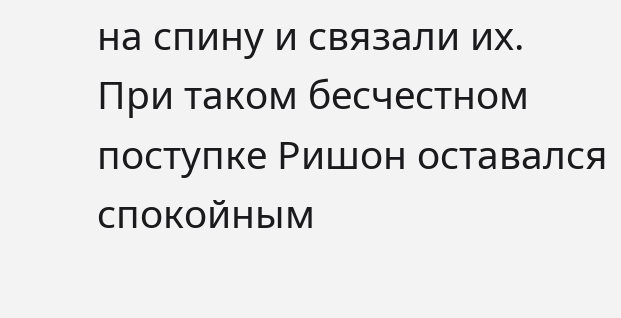на спину и связали их.
При таком бесчестном поступке Ришон оставался спокойным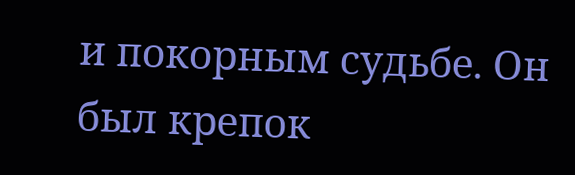и покорным судьбе. Он был крепок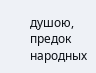душою, предок народных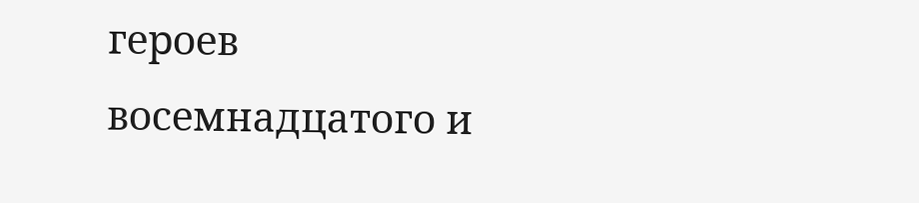героев восемнадцатого и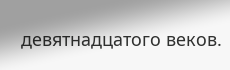девятнадцатого веков.